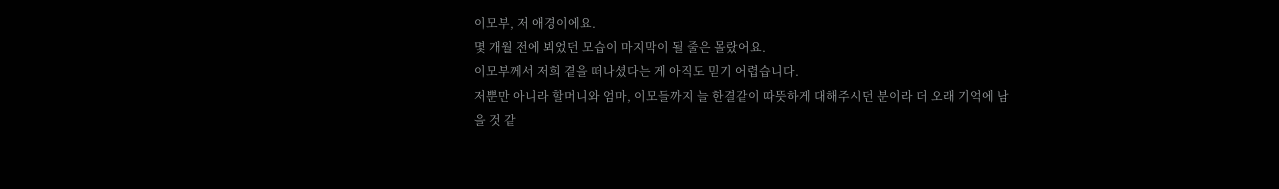이모부, 저 애경이에요.
몇 개월 전에 뵈었던 모습이 마지막이 될 줄은 몰랐어요.
이모부께서 저희 곁을 떠나셨다는 게 아직도 믿기 어렵습니다.
저뿐만 아니라 할머니와 엄마, 이모들까지 늘 한결같이 따뜻하게 대해주시던 분이라 더 오래 기억에 남을 것 같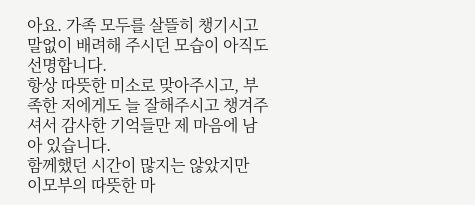아요. 가족 모두를 살뜰히 챙기시고 말없이 배려해 주시던 모습이 아직도 선명합니다.
항상 따뜻한 미소로 맞아주시고, 부족한 저에게도 늘 잘해주시고 챙겨주셔서 감사한 기억들만 제 마음에 남아 있습니다.
함께했던 시간이 많지는 않았지만
이모부의 따뜻한 마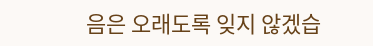음은 오래도록 잊지 않겠습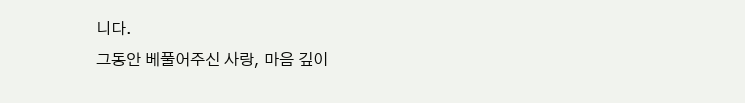니다.
그동안 베풀어주신 사랑, 마음 깊이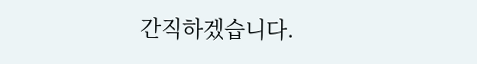간직하겠습니다.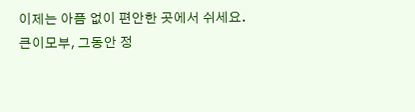이제는 아픔 없이 편안한 곳에서 쉬세요.
큰이모부, 그동안 정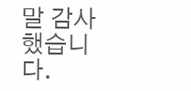말 감사했습니다.